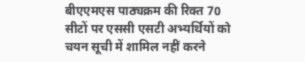बीएएमएस पाठ्यक्रम की रिक्त 70 सीटों पर एससी एसटी अभ्यर्थियों को चयन सूची में शामिल नहीं करने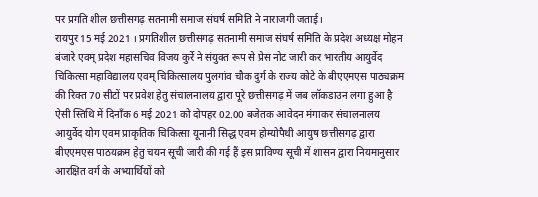पर प्रगति शील छत्तीसगढ़ सतनामी समाज संघर्ष समिति ने नाराजगी जताई।
रायपुर 15 मई 2021 । प्रगतिशील छत्तीसगढ़ सतनामी समाज संघर्ष समिति के प्रदेश अध्यक्ष मोहन बंजारे एवम् प्रदेश महासचिव विजय कुर्रे ने संयुक्त रूप से प्रेस नोट जारी कर भारतीय आयुर्वेद चिकित्सा महाविद्यालय एवम् चिकित्सालय पुलगांव चौक दुर्ग के राज्य कोटे के बीएएमएस पाठ्यक्रम की रिक्त 70 सीटों पर प्रवेश हेतु संचालनालय द्वारा पूरे छत्तीसगढ़ में जब लॉकडाउन लगा हुआ है ऐसी स्तिथि में दिनाँक 6 मई 2021 को दोपहर 02.00 बजेतक आवेदन मंगाकर संचालनालय आयुर्वेद योग एवम प्राकृतिक चिकित्सा यूनानी सिद्ध एवम होम्योपैथी आयुष छत्तीसगढ़ द्वारा बीएएमएस पाठयक्रम हेतु चयन सूची जारी की गई हैं इस प्राविण्य सूची में शासन द्वारा नियमानुसार आरक्षित वर्ग के अभ्यार्थियों को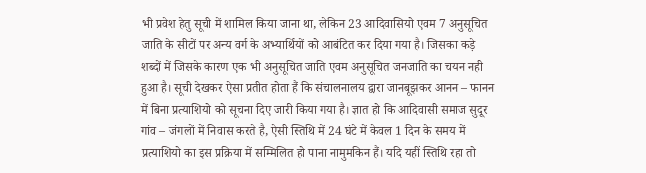भी प्रवेश हेतु सूची में शामिल किया जाना था, लेकिन 23 आदिवासियो एवम 7 अनुसूचित जाति के सीटों पर अन्य वर्ग के अभ्यार्थियों को आबंटित कर दिया गया है। जिसका कड़े शब्दों में जिसके कारण एक भी अनुसूचित जाति एवम अनुसूचित जनजाति का चयन नही हुआ है। सूची देखकर ऐसा प्रतीत होता हैं कि संचालनालय द्वारा जानबूझकर आनन – फानन में बिना प्रत्याशियो को सूचना दिए जारी किया गया है। ज्ञात हो कि आदिवासी समाज सुदूर गांव – जंगलों में निवास करते है, ऐसी स्तिथि में 24 घंटे में केवल 1 दिन के समय में प्रत्याशियो का इस प्रक्रिया में सम्मिलित हो पाना नामुमकिन हैं। यदि यहीं स्तिथि रहा तो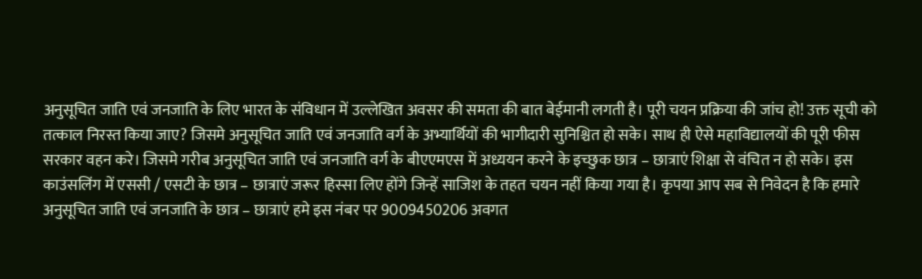अनुसूचित जाति एवं जनजाति के लिए भारत के संविधान में उल्लेखित अवसर की समता की बात बेईमानी लगती है। पूरी चयन प्रक्रिया की जांच हो! उक्त सूची को तत्काल निरस्त किया जाए? जिसमे अनुसूचित जाति एवं जनजाति वर्ग के अभ्यार्थियों की भागीदारी सुनिश्चित हो सके। साथ ही ऐसे महाविद्यालयों की पूरी फीस सरकार वहन करे। जिसमे गरीब अनुसूचित जाति एवं जनजाति वर्ग के बीएएमएस में अध्ययन करने के इच्छुक छात्र – छात्राएं शिक्षा से वंचित न हो सके। इस काउंसलिंग में एससी / एसटी के छात्र – छात्राएं जरूर हिस्सा लिए होंगे जिन्हें साजिश के तहत चयन नहीं किया गया है। कृपया आप सब से निवेदन है कि हमारे अनुसूचित जाति एवं जनजाति के छात्र – छात्राएं हमे इस नंबर पर 9009450206 अवगत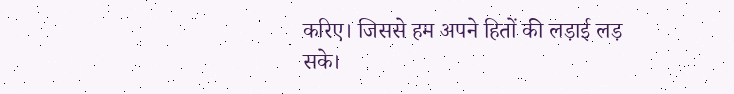करिए। जिससे हम अपने हितों की लड़ाई लड़ सके।